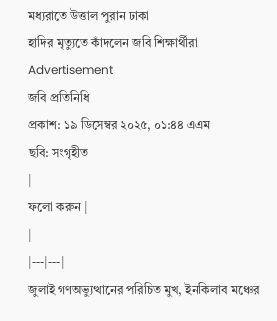মধ্যরাতে উত্তাল পুরান ঢাকা
হাদির মৃত্যুতে কাঁদলেন জবি শিক্ষার্থীরা
Advertisement
জবি প্রতিনিধি
প্রকাশ: ১৯ ডিসেম্বর ২০২৫, ০১:৪৪ এএম
ছবি: সংগৃহীত
|
ফলো করুন |
|
|---|---|
জুলাই গণঅভ্যুত্থানের পরিচিত মুখ, ইনকিলাব মঞ্চের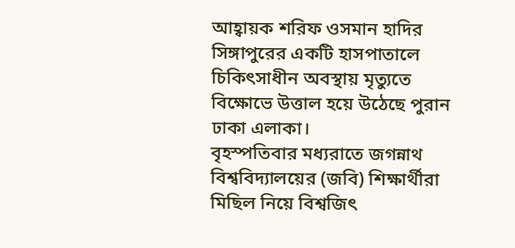আহ্বায়ক শরিফ ওসমান হাদির সিঙ্গাপুরের একটি হাসপাতালে চিকিৎসাধীন অবস্থায় মৃত্যুতে বিক্ষোভে উত্তাল হয়ে উঠেছে পুরান ঢাকা এলাকা।
বৃহস্পতিবার মধ্যরাতে জগন্নাথ বিশ্ববিদ্যালয়ের (জবি) শিক্ষার্থীরা মিছিল নিয়ে বিশ্বজিৎ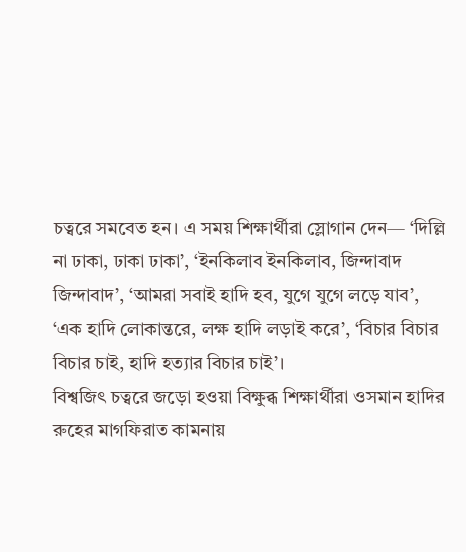চত্বরে সমবেত হন। এ সময় শিক্ষার্থীরা স্লোগান দেন— ‘দিল্লি না ঢাকা, ঢাকা ঢাকা’, ‘ইনকিলাব ইনকিলাব, জিন্দাবাদ জিন্দাবাদ’, ‘আমরা সবাই হাদি হব, যুগে যুগে লড়ে যাব’, ‘এক হাদি লোকান্তরে, লক্ষ হাদি লড়াই করে’, ‘বিচার বিচার বিচার চাই, হাদি হত্যার বিচার চাই’।
বিশ্বজিৎ চত্বরে জড়ো হওয়া বিক্ষুব্ধ শিক্ষার্থীরা ওসমান হাদির রুহের মাগফিরাত কামনায়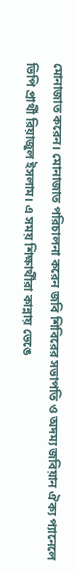মোনাজাত করেন। মোনাজাত পরিচালনা করেন জবি শিবিরের সভাপতি ও অদম্য জবিয়ান ঐক্য প্যানেলে ভিপি প্রার্থী রিয়াজুল ইসলাম। এ সময় শিক্ষার্থীরা কান্নায় ভেঙে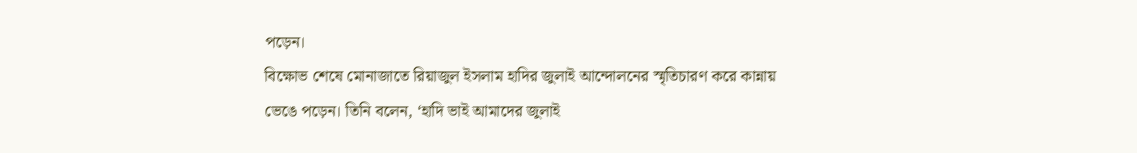পড়েন।
বিক্ষোভ শেষে মোনাজাতে রিয়াজুল ইসলাম হাদির জুলাই আন্দোলনের স্মৃতিচারণ করে কান্নায় ভেঙে পড়েন। তিনি বলেন, ‘হাদি ভাই আমাদের জুলাই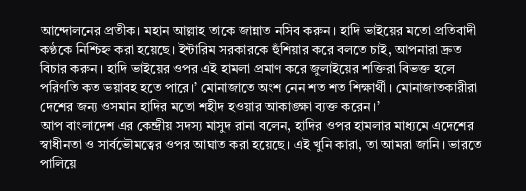আন্দোলনের প্রতীক। মহান আল্লাহ তাকে জান্নাত নসিব করুন। হাদি ভাইয়ের মতো প্রতিবাদী কণ্ঠকে নিশ্চিহ্ন করা হয়েছে। ইন্টারিম সরকারকে হুঁশিয়ার করে বলতে চাই, আপনারা দ্রুত বিচার করুন। হাদি ভাইয়ের ওপর এই হামলা প্রমাণ করে জুলাইয়ের শক্তিরা বিভক্ত হলে পরিণতি কত ভয়াবহ হতে পারে।’ মোনাজাতে অংশ নেন শত শত শিক্ষার্থী। মোনাজাতকারীরা দেশের জন্য ওসমান হাদির মতো শহীদ হওয়ার আকাঙ্ক্ষা ব্যক্ত করেন।’
আপ বাংলাদেশ এর কেন্দ্রীয় সদস্য মাসুদ রানা বলেন, হাদির ওপর হামলার মাধ্যমে এদেশের স্বাধীনতা ও সার্বভৌমত্বের ওপর আঘাত করা হয়েছে। এই খুনি কারা, তা আমরা জানি। ভারতে পালিয়ে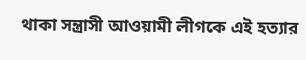থাকা সন্ত্রাসী আওয়ামী লীগকে এই হত্যার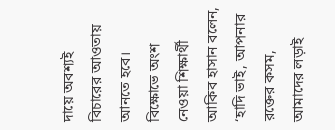দায়ে অবশ্যই বিচারের আওতায় আনতে হবে।
বিক্ষোভে অংশ নেওয়া শিক্ষার্থী আকিব হাসান বলেন, ‘হাদি ভাই, আপনার রক্তের কসম, আমাদের লড়াই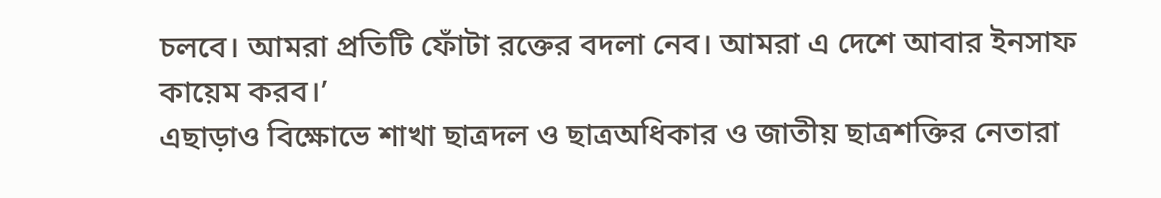চলবে। আমরা প্রতিটি ফোঁটা রক্তের বদলা নেব। আমরা এ দেশে আবার ইনসাফ কায়েম করব।’
এছাড়াও বিক্ষোভে শাখা ছাত্রদল ও ছাত্রঅধিকার ও জাতীয় ছাত্রশক্তির নেতারা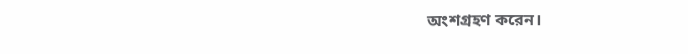অংশগ্রহণ করেন।